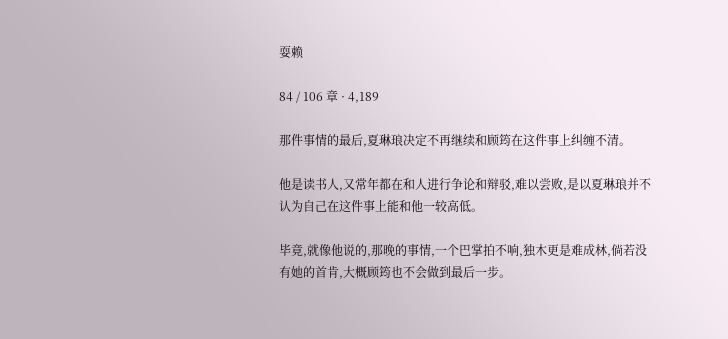耍赖

84 / 106 章 · 4,189

那件事情的最后,夏琳琅决定不再继续和顾筠在这件事上纠缠不清。

他是读书人,又常年都在和人进行争论和辩驳,难以尝败,是以夏琳琅并不认为自己在这件事上能和他一较高低。

毕竟,就像他说的,那晚的事情,一个巴掌拍不响,独木更是难成林,倘若没有她的首肯,大概顾筠也不会做到最后一步。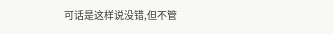可话是这样说没错,但不管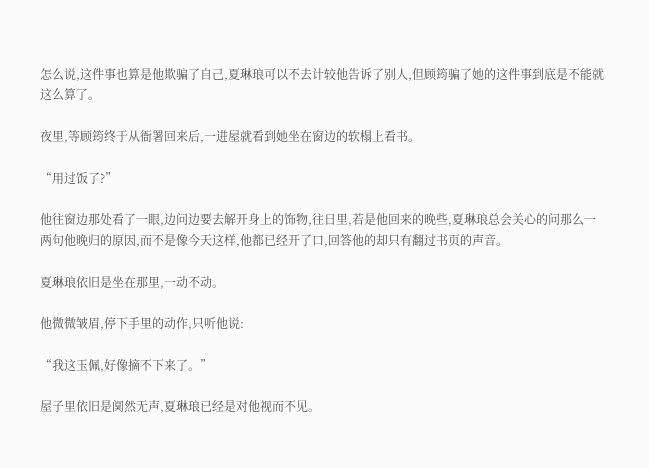怎么说,这件事也算是他欺骗了自己,夏琳琅可以不去计较他告诉了别人,但顾筠骗了她的这件事到底是不能就这么算了。

夜里,等顾筠终于从衙署回来后,一进屋就看到她坐在窗边的软榻上看书。

“用过饭了?”

他往窗边那处看了一眼,边问边要去解开身上的饰物,往日里,若是他回来的晚些,夏琳琅总会关心的问那么一两句他晚归的原因,而不是像今天这样,他都已经开了口,回答他的却只有翻过书页的声音。

夏琳琅依旧是坐在那里,一动不动。

他微微皱眉,停下手里的动作,只听他说:

“我这玉佩,好像摘不下来了。”

屋子里依旧是阒然无声,夏琳琅已经是对他视而不见。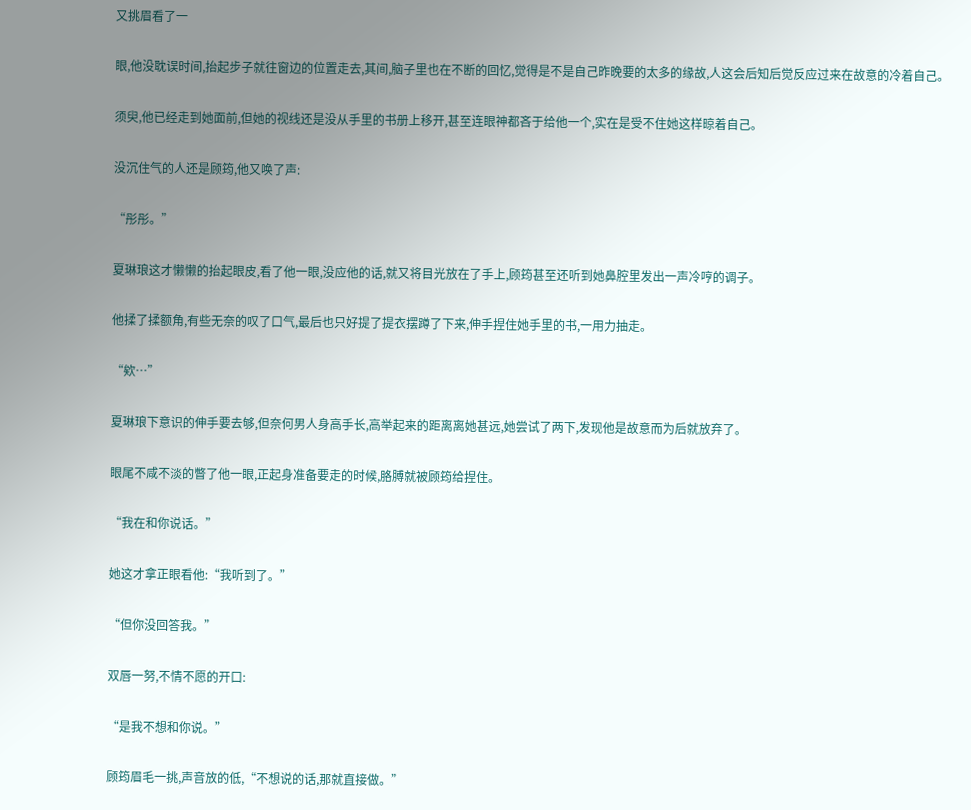又挑眉看了一

眼,他没耽误时间,抬起步子就往窗边的位置走去,其间,脑子里也在不断的回忆,觉得是不是自己昨晚要的太多的缘故,人这会后知后觉反应过来在故意的冷着自己。

须臾,他已经走到她面前,但她的视线还是没从手里的书册上移开,甚至连眼神都吝于给他一个,实在是受不住她这样晾着自己。

没沉住气的人还是顾筠,他又唤了声:

“彤彤。”

夏琳琅这才懒懒的抬起眼皮,看了他一眼,没应他的话,就又将目光放在了手上,顾筠甚至还听到她鼻腔里发出一声冷哼的调子。

他揉了揉额角,有些无奈的叹了口气,最后也只好提了提衣摆蹲了下来,伸手捏住她手里的书,一用力抽走。

“欸…”

夏琳琅下意识的伸手要去够,但奈何男人身高手长,高举起来的距离离她甚远,她尝试了两下,发现他是故意而为后就放弃了。

眼尾不咸不淡的瞥了他一眼,正起身准备要走的时候,胳膊就被顾筠给捏住。

“我在和你说话。”

她这才拿正眼看他:“我听到了。”

“但你没回答我。”

双唇一努,不情不愿的开口:

“是我不想和你说。”

顾筠眉毛一挑,声音放的低,“不想说的话,那就直接做。”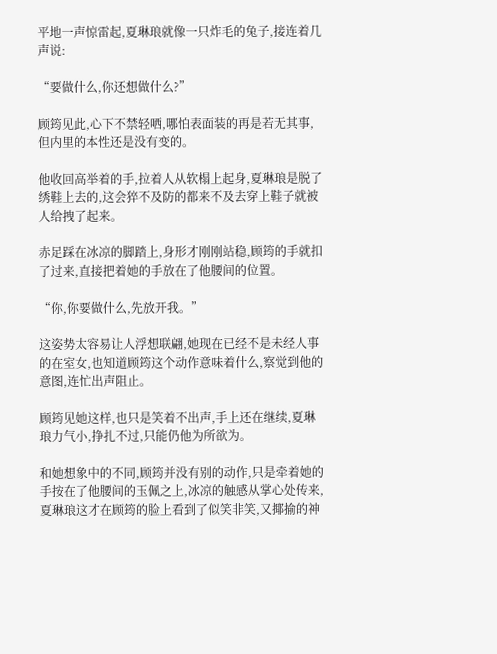平地一声惊雷起,夏琳琅就像一只炸毛的兔子,接连着几声说:

“要做什么,你还想做什么?”

顾筠见此,心下不禁轻哂,哪怕表面装的再是若无其事,但内里的本性还是没有变的。

他收回高举着的手,拉着人从软榻上起身,夏琳琅是脱了绣鞋上去的,这会猝不及防的都来不及去穿上鞋子就被人给拽了起来。

赤足踩在冰凉的脚踏上,身形才刚刚站稳,顾筠的手就扣了过来,直接把着她的手放在了他腰间的位置。

“你,你要做什么,先放开我。”

这姿势太容易让人浮想联翩,她现在已经不是未经人事的在室女,也知道顾筠这个动作意味着什么,察觉到他的意图,连忙出声阻止。

顾筠见她这样,也只是笑着不出声,手上还在继续,夏琳琅力气小,挣扎不过,只能仍他为所欲为。

和她想象中的不同,顾筠并没有别的动作,只是牵着她的手按在了他腰间的玉佩之上,冰凉的触感从掌心处传来,夏琳琅这才在顾筠的脸上看到了似笑非笑,又揶揄的神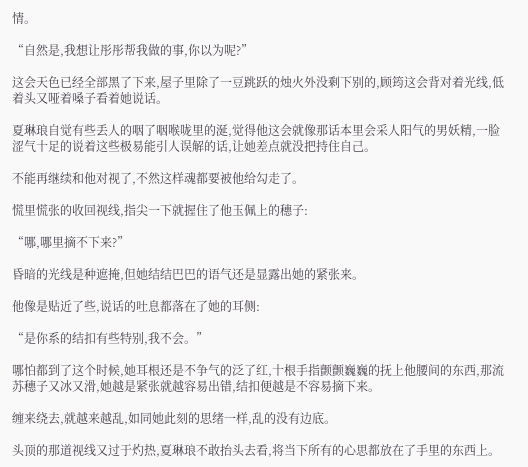情。

“自然是,我想让彤彤帮我做的事,你以为呢?”

这会天色已经全部黑了下来,屋子里除了一豆跳跃的烛火外没剩下别的,顾筠这会背对着光线,低着头又哑着嗓子看着她说话。

夏琳琅自觉有些丢人的咽了咽喉咙里的涎,觉得他这会就像那话本里会采人阳气的男妖精,一脸涩气十足的说着这些极易能引人误解的话,让她差点就没把持住自己。

不能再继续和他对视了,不然这样魂都要被他给勾走了。

慌里慌张的收回视线,指尖一下就握住了他玉佩上的穗子:

“哪,哪里摘不下来?”

昏暗的光线是种遮掩,但她结结巴巴的语气还是显露出她的紧张来。

他像是贴近了些,说话的吐息都落在了她的耳侧:

“是你系的结扣有些特别,我不会。”

哪怕都到了这个时候,她耳根还是不争气的泛了红,十根手指颤颤巍巍的抚上他腰间的东西,那流苏穗子又冰又滑,她越是紧张就越容易出错,结扣便越是不容易摘下来。

缠来绕去,就越来越乱,如同她此刻的思绪一样,乱的没有边底。

头顶的那道视线又过于灼热,夏琳琅不敢抬头去看,将当下所有的心思都放在了手里的东西上。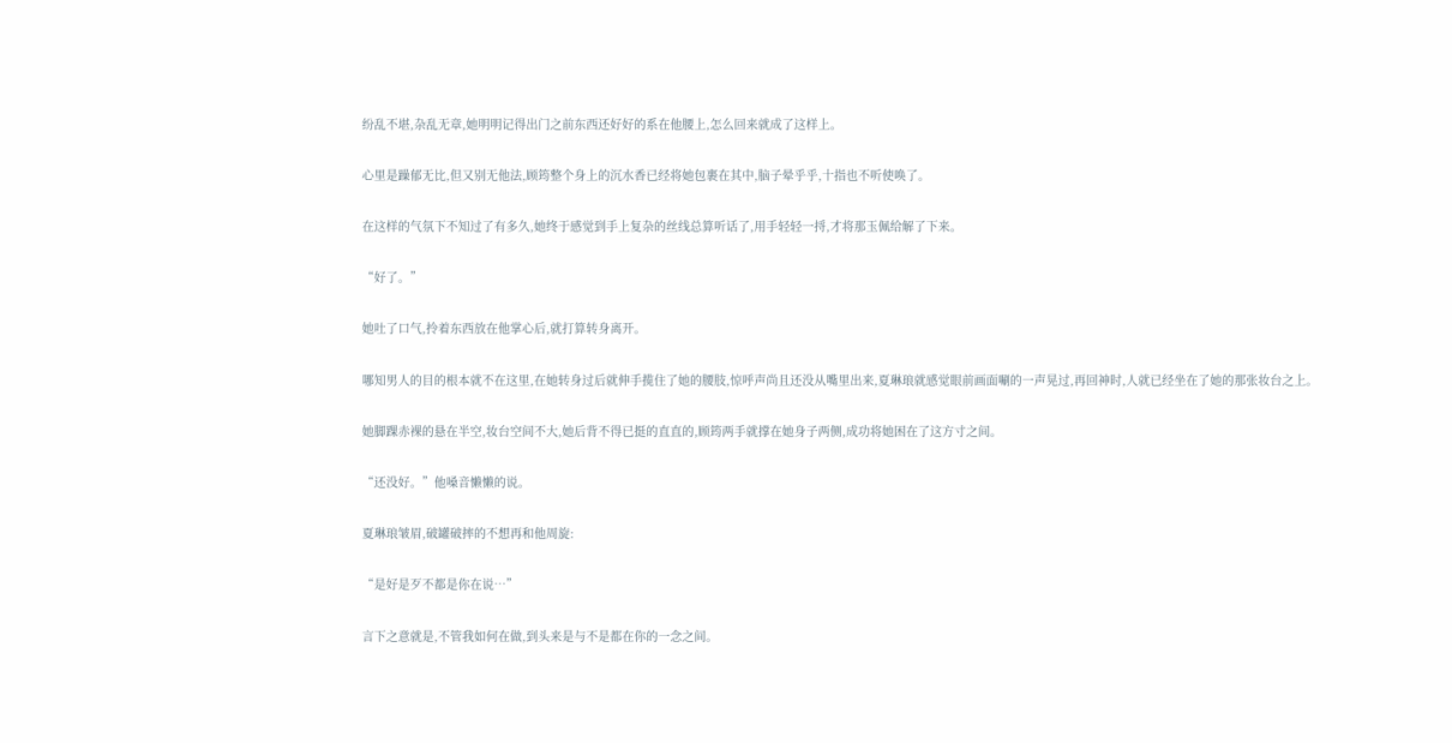纷乱不堪,杂乱无章,她明明记得出门之前东西还好好的系在他腰上,怎么回来就成了这样上。

心里是躁郁无比,但又别无他法,顾筠整个身上的沉水香已经将她包裹在其中,脑子晕乎乎,十指也不听使唤了。

在这样的气氛下不知过了有多久,她终于感觉到手上复杂的丝线总算听话了,用手轻轻一捋,才将那玉佩给解了下来。

“好了。”

她吐了口气,拎着东西放在他掌心后,就打算转身离开。

哪知男人的目的根本就不在这里,在她转身过后就伸手揽住了她的腰肢,惊呼声尚且还没从嘴里出来,夏琳琅就感觉眼前画面唰的一声晃过,再回神时,人就已经坐在了她的那张妆台之上。

她脚踝赤裸的悬在半空,妆台空间不大,她后背不得已挺的直直的,顾筠两手就撑在她身子两侧,成功将她困在了这方寸之间。

“还没好。”他嗓音懒懒的说。

夏琳琅皱眉,破罐破摔的不想再和他周旋:

“是好是歹不都是你在说…”

言下之意就是,不管我如何在做,到头来是与不是都在你的一念之间。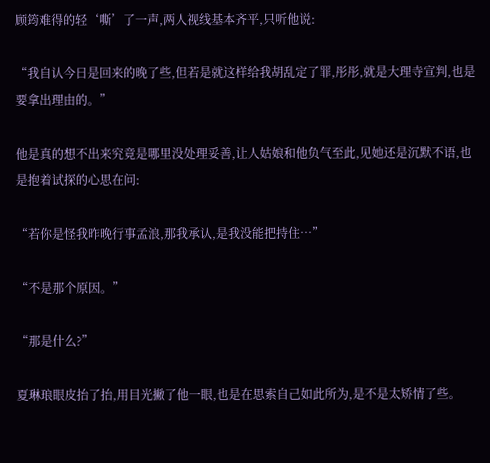顾筠难得的轻‘嘶’了一声,两人视线基本齐平,只听他说:

“我自认今日是回来的晚了些,但若是就这样给我胡乱定了罪,彤彤,就是大理寺宣判,也是要拿出理由的。”

他是真的想不出来究竟是哪里没处理妥善,让人姑娘和他负气至此,见她还是沉默不语,也是抱着试探的心思在问:

“若你是怪我昨晚行事孟浪,那我承认,是我没能把持住…”

“不是那个原因。”

“那是什么?”

夏琳琅眼皮抬了抬,用目光撇了他一眼,也是在思索自己如此所为,是不是太矫情了些。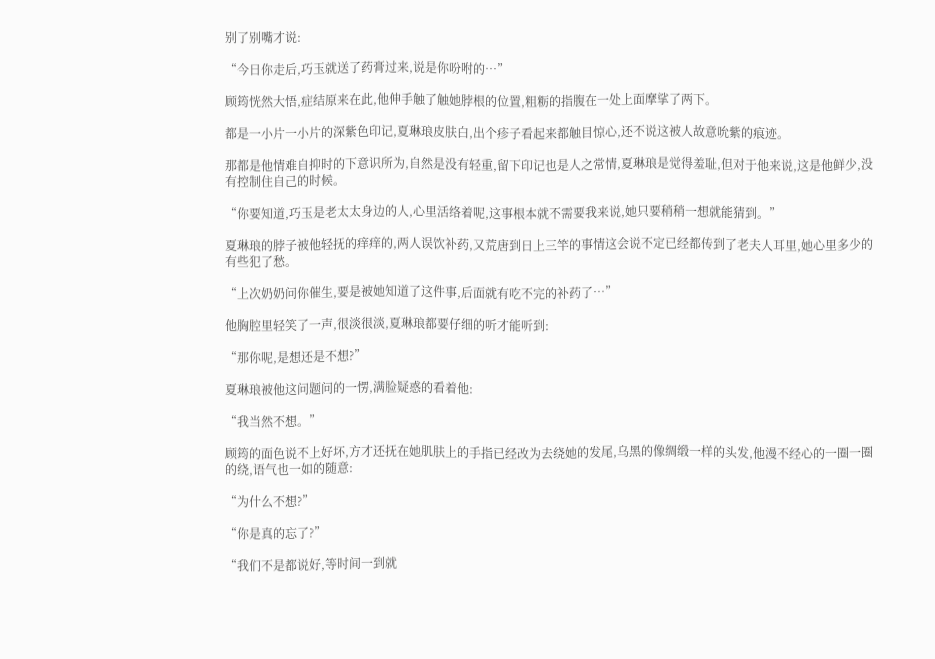别了别嘴才说:

“今日你走后,巧玉就送了药膏过来,说是你吩咐的…”

顾筠恍然大悟,症结原来在此,他伸手触了触她脖根的位置,粗粝的指腹在一处上面摩挲了两下。

都是一小片一小片的深紫色印记,夏琳琅皮肤白,出个疹子看起来都触目惊心,还不说这被人故意吮紫的痕迹。

那都是他情难自抑时的下意识所为,自然是没有轻重,留下印记也是人之常情,夏琳琅是觉得羞耻,但对于他来说,这是他鲜少,没有控制住自己的时候。

“你要知道,巧玉是老太太身边的人,心里活络着呢,这事根本就不需要我来说,她只要稍稍一想就能猜到。”

夏琳琅的脖子被他轻抚的痒痒的,两人误饮补药,又荒唐到日上三竿的事情这会说不定已经都传到了老夫人耳里,她心里多少的有些犯了愁。

“上次奶奶问你催生,要是被她知道了这件事,后面就有吃不完的补药了…”

他胸腔里轻笑了一声,很淡很淡,夏琳琅都要仔细的听才能听到:

“那你呢,是想还是不想?”

夏琳琅被他这问题问的一愣,满脸疑惑的看着他:

“我当然不想。”

顾筠的面色说不上好坏,方才还抚在她肌肤上的手指已经改为去绕她的发尾,乌黑的像绸缎一样的头发,他漫不经心的一圈一圈的绕,语气也一如的随意:

“为什么不想?”

“你是真的忘了?”

“我们不是都说好,等时间一到就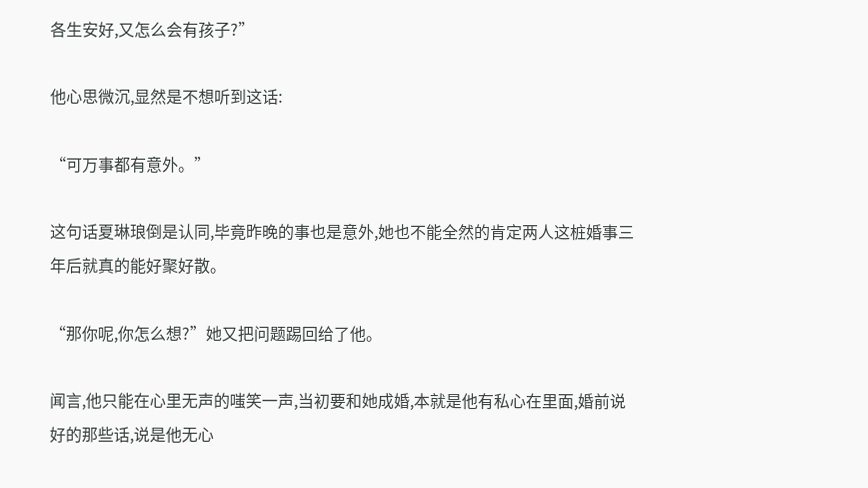各生安好,又怎么会有孩子?”

他心思微沉,显然是不想听到这话:

“可万事都有意外。”

这句话夏琳琅倒是认同,毕竟昨晚的事也是意外,她也不能全然的肯定两人这桩婚事三年后就真的能好聚好散。

“那你呢,你怎么想?”她又把问题踢回给了他。

闻言,他只能在心里无声的嗤笑一声,当初要和她成婚,本就是他有私心在里面,婚前说好的那些话,说是他无心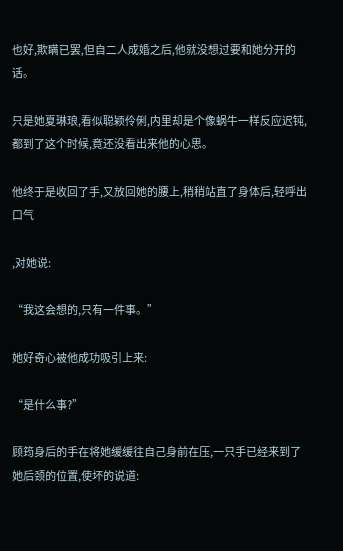也好,欺瞒已罢,但自二人成婚之后,他就没想过要和她分开的话。

只是她夏琳琅,看似聪颖伶俐,内里却是个像蜗牛一样反应迟钝,都到了这个时候,竟还没看出来他的心思。

他终于是收回了手,又放回她的腰上,稍稍站直了身体后,轻呼出口气

,对她说:

“我这会想的,只有一件事。”

她好奇心被他成功吸引上来:

“是什么事?”

顾筠身后的手在将她缓缓往自己身前在压,一只手已经来到了她后颈的位置,使坏的说道: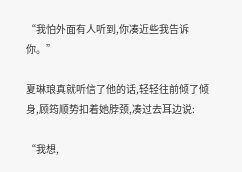“我怕外面有人听到,你凑近些我告诉你。”

夏琳琅真就听信了他的话,轻轻往前倾了倾身,顾筠顺势扣着她脖颈,凑过去耳边说:

“我想,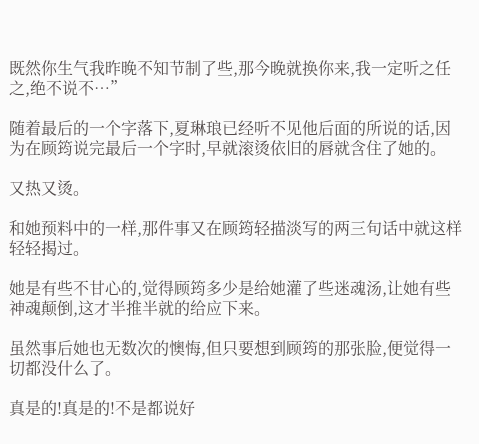既然你生气我昨晚不知节制了些,那今晚就换你来,我一定听之任之,绝不说不…”

随着最后的一个字落下,夏琳琅已经听不见他后面的所说的话,因为在顾筠说完最后一个字时,早就滚烫依旧的唇就含住了她的。

又热又烫。

和她预料中的一样,那件事又在顾筠轻描淡写的两三句话中就这样轻轻揭过。

她是有些不甘心的,觉得顾筠多少是给她灌了些迷魂汤,让她有些神魂颠倒,这才半推半就的给应下来。

虽然事后她也无数次的懊悔,但只要想到顾筠的那张脸,便觉得一切都没什么了。

真是的!真是的!不是都说好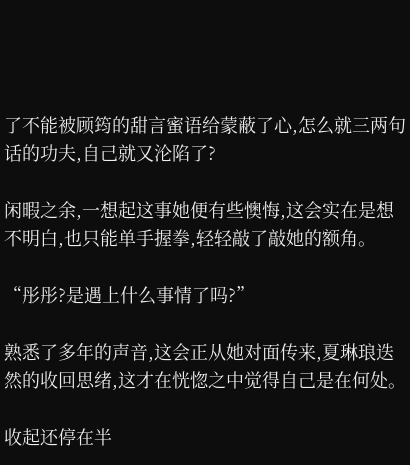了不能被顾筠的甜言蜜语给蒙蔽了心,怎么就三两句话的功夫,自己就又沦陷了?

闲暇之余,一想起这事她便有些懊悔,这会实在是想不明白,也只能单手握拳,轻轻敲了敲她的额角。

“彤彤?是遇上什么事情了吗?”

熟悉了多年的声音,这会正从她对面传来,夏琳琅迭然的收回思绪,这才在恍惚之中觉得自己是在何处。

收起还停在半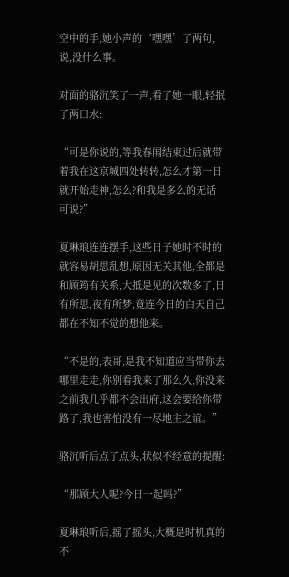空中的手,她小声的‘嘿嘿’了两句,说,没什么事。

对面的骆沉笑了一声,看了她一眼,轻抿了两口水:

“可是你说的,等我春闱结束过后就带着我在这京城四处转转,怎么才第一日就开始走神,怎么?和我是多么的无话可说?”

夏琳琅连连摆手,这些日子她时不时的就容易胡思乱想,原因无关其他,全都是和顾筠有关系,大抵是见的次数多了,日有所思,夜有所梦,竟连今日的白天自己都在不知不觉的想他来。

“不是的,表哥,是我不知道应当带你去哪里走走,你别看我来了那么久,你没来之前我几乎都不会出府,这会要给你带路了,我也害怕没有一尽地主之谊。”

骆沉听后点了点头,状似不经意的提醒:

“那顾大人呢?今日一起吗?”

夏琳琅听后,摇了摇头,大概是时机真的不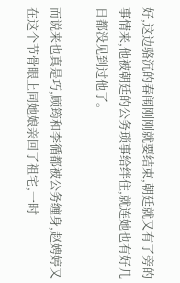好,这边骆沉的春闱刚刚就要结束,朝廷就又有了旁的事情来,他被朝廷的公务琐事给绊住,就连她也有好几日都没见到过他了。

而说来也真是巧,顾筠和李循都被公务缠身,赵娉婷又在这个节骨眼上同她娘亲回了祖宅,一时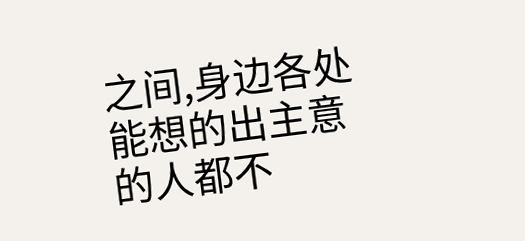之间,身边各处能想的出主意的人都不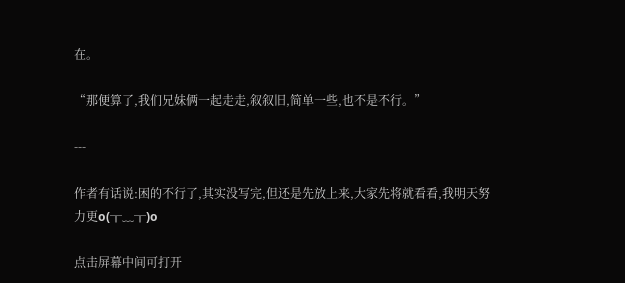在。

“那便算了,我们兄妹俩一起走走,叙叙旧,简单一些,也不是不行。”

---

作者有话说:困的不行了,其实没写完,但还是先放上来,大家先将就看看,我明天努力更o(╥﹏╥)o

点击屏幕中间可打开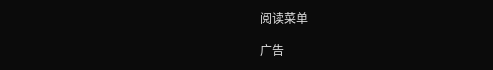阅读菜单

广告